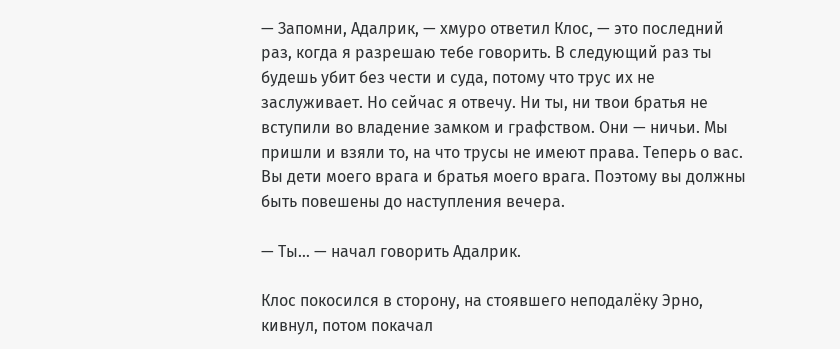— Запомни, Адалрик, — хмуро ответил Клос, — это последний раз, когда я разрешаю тебе говорить. В следующий раз ты будешь убит без чести и суда, потому что трус их не заслуживает. Но сейчас я отвечу. Ни ты, ни твои братья не вступили во владение замком и графством. Они — ничьи. Мы пришли и взяли то, на что трусы не имеют права. Теперь о вас. Вы дети моего врага и братья моего врага. Поэтому вы должны быть повешены до наступления вечера.

— Ты… — начал говорить Адалрик.

Клос покосился в сторону, на стоявшего неподалёку Эрно, кивнул, потом покачал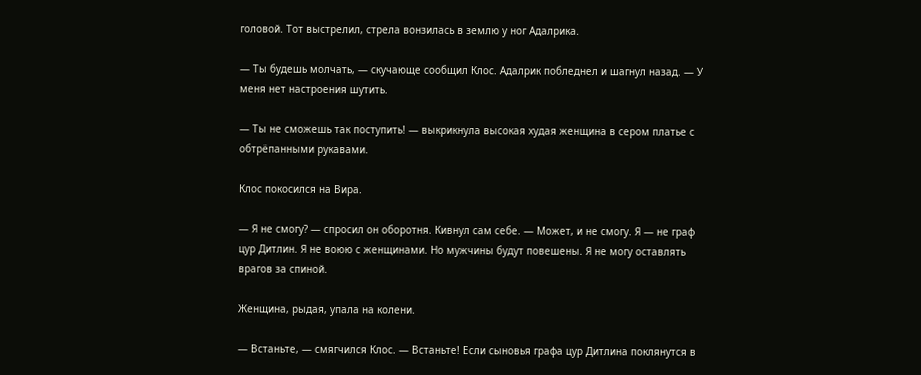головой. Тот выстрелил, стрела вонзилась в землю у ног Адалрика.

— Ты будешь молчать, — скучающе сообщил Клос. Адалрик побледнел и шагнул назад. — У меня нет настроения шутить.

— Ты не сможешь так поступить! — выкрикнула высокая худая женщина в сером платье с обтрёпанными рукавами.

Клос покосился на Вира.

— Я не смогу? — спросил он оборотня. Кивнул сам себе. — Может, и не смогу. Я — не граф цур Дитлин. Я не воюю с женщинами. Но мужчины будут повешены. Я не могу оставлять врагов за спиной.

Женщина, рыдая, упала на колени.

— Встаньте, — смягчился Клос. — Встаньте! Если сыновья графа цур Дитлина поклянутся в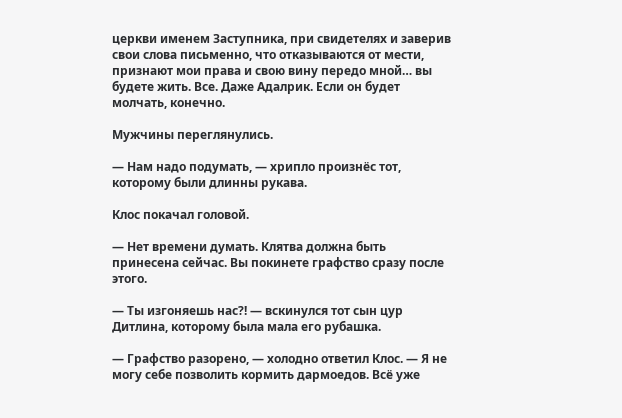церкви именем Заступника, при свидетелях и заверив свои слова письменно, что отказываются от мести, признают мои права и свою вину передо мной… вы будете жить. Все. Даже Адалрик. Если он будет молчать, конечно.

Мужчины переглянулись.

— Нам надо подумать, — хрипло произнёс тот, которому были длинны рукава.

Клос покачал головой.

— Нет времени думать. Клятва должна быть принесена сейчас. Вы покинете графство сразу после этого.

— Ты изгоняешь нас?! — вскинулся тот сын цур Дитлина, которому была мала его рубашка.

— Графство разорено, — холодно ответил Клос. — Я не могу себе позволить кормить дармоедов. Всё уже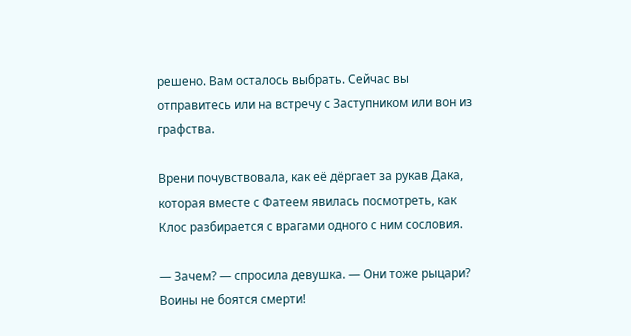решено. Вам осталось выбрать. Сейчас вы отправитесь или на встречу с Заступником или вон из графства.

Врени почувствовала, как её дёргает за рукав Дака, которая вместе с Фатеем явилась посмотреть, как Клос разбирается с врагами одного с ним сословия.

— Зачем? — спросила девушка. — Они тоже рыцари? Воины не боятся смерти!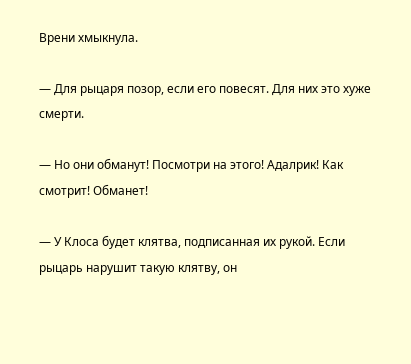Врени хмыкнула.

— Для рыцаря позор, если его повесят. Для них это хуже смерти.

— Но они обманут! Посмотри на этого! Адалрик! Как смотрит! Обманет!

— У Клоса будет клятва, подписанная их рукой. Если рыцарь нарушит такую клятву, он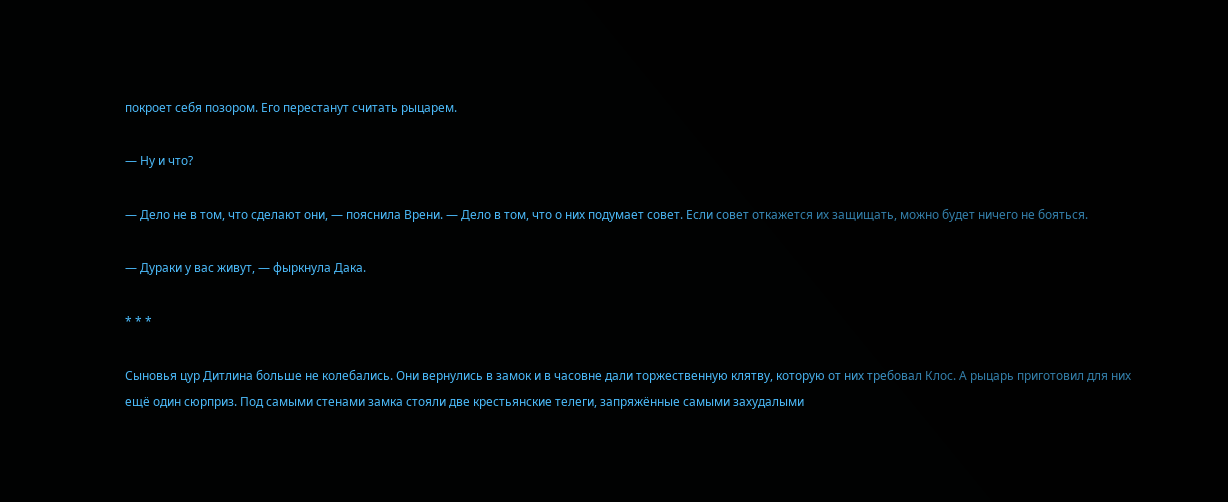покроет себя позором. Его перестанут считать рыцарем.

— Ну и что?

— Дело не в том, что сделают они, — пояснила Врени. — Дело в том, что о них подумает совет. Если совет откажется их защищать, можно будет ничего не бояться.

— Дураки у вас живут, — фыркнула Дака.

* * *

Сыновья цур Дитлина больше не колебались. Они вернулись в замок и в часовне дали торжественную клятву, которую от них требовал Клос. А рыцарь приготовил для них ещё один сюрприз. Под самыми стенами замка стояли две крестьянские телеги, запряжённые самыми захудалыми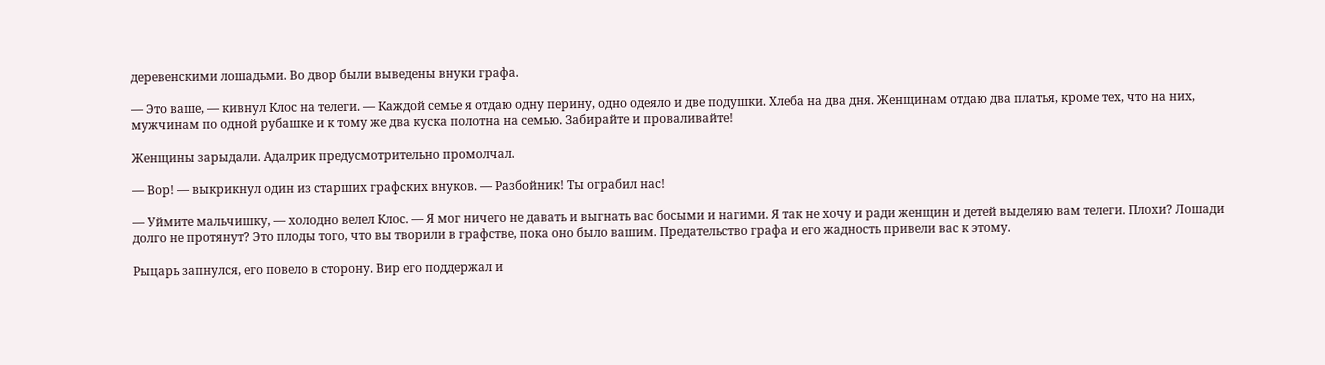деревенскими лошадьми. Во двор были выведены внуки графа.

— Это ваше, — кивнул Клос на телеги. — Каждой семье я отдаю одну перину, одно одеяло и две подушки. Хлеба на два дня. Женщинам отдаю два платья, кроме тех, что на них, мужчинам по одной рубашке и к тому же два куска полотна на семью. Забирайте и проваливайте!

Женщины зарыдали. Адалрик предусмотрительно промолчал.

— Вор! — выкрикнул один из старших графских внуков. — Разбойник! Ты ограбил нас!

— Уймите мальчишку, — холодно велел Клос. — Я мог ничего не давать и выгнать вас босыми и нагими. Я так не хочу и ради женщин и детей выделяю вам телеги. Плохи? Лошади долго не протянут? Это плоды того, что вы творили в графстве, пока оно было вашим. Предательство графа и его жадность привели вас к этому.

Рыцарь запнулся, его повело в сторону. Вир его поддержал и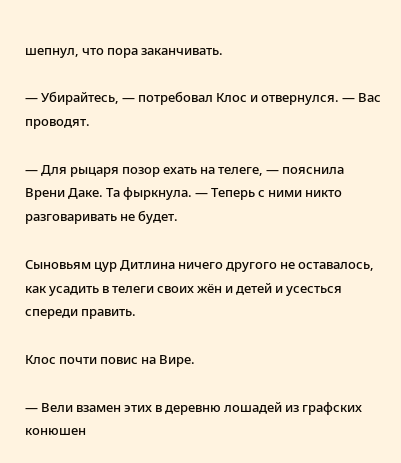шепнул, что пора заканчивать.

— Убирайтесь, — потребовал Клос и отвернулся. — Вас проводят.

— Для рыцаря позор ехать на телеге, — пояснила Врени Даке. Та фыркнула. — Теперь с ними никто разговаривать не будет.

Сыновьям цур Дитлина ничего другого не оставалось, как усадить в телеги своих жён и детей и усесться спереди править.

Клос почти повис на Вире.

— Вели взамен этих в деревню лошадей из графских конюшен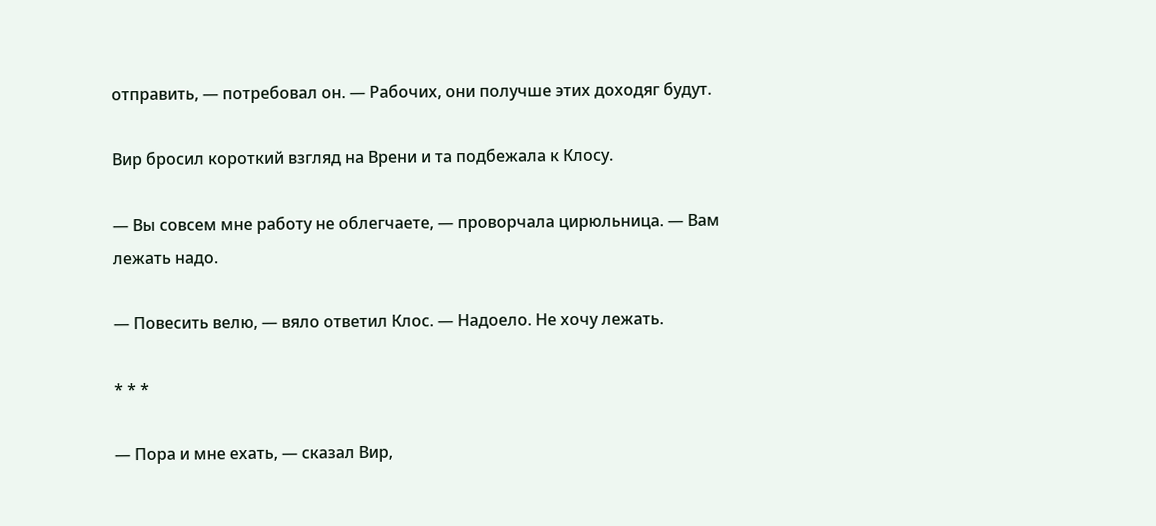отправить, — потребовал он. — Рабочих, они получше этих доходяг будут.

Вир бросил короткий взгляд на Врени и та подбежала к Клосу.

— Вы совсем мне работу не облегчаете, — проворчала цирюльница. — Вам лежать надо.

— Повесить велю, — вяло ответил Клос. — Надоело. Не хочу лежать.

* * *

— Пора и мне ехать, — сказал Вир,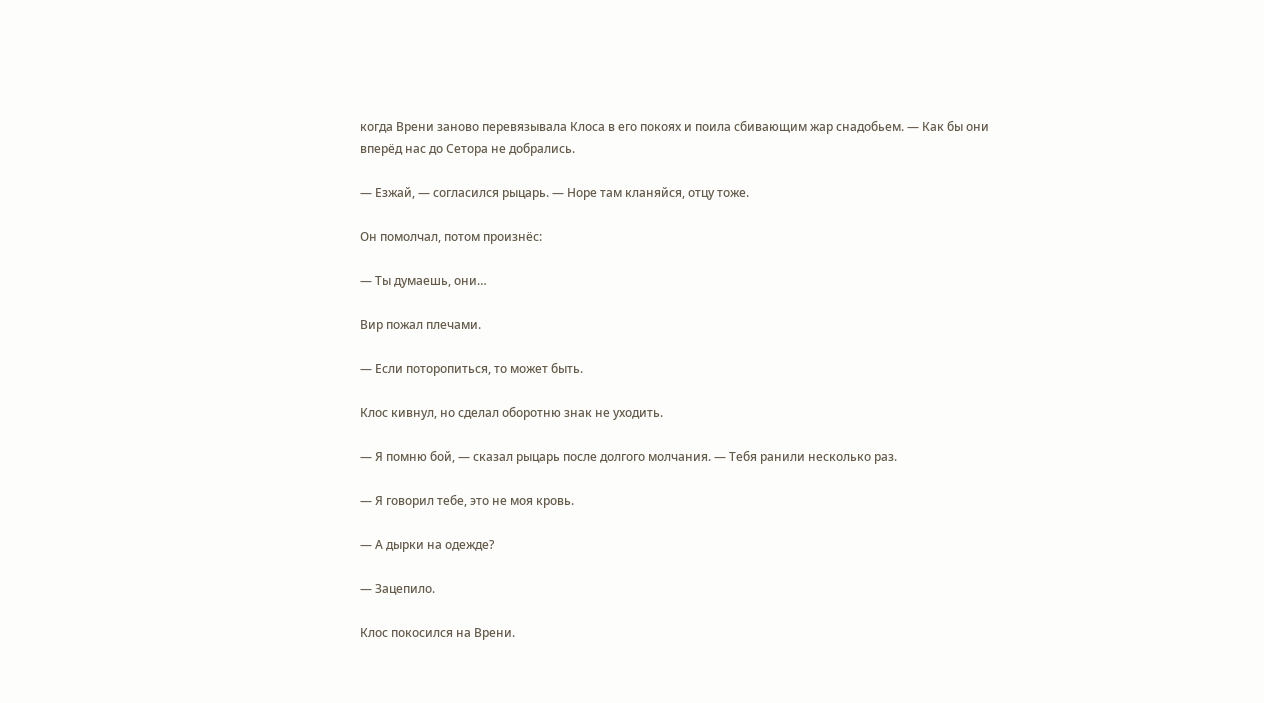когда Врени заново перевязывала Клоса в его покоях и поила сбивающим жар снадобьем. — Как бы они вперёд нас до Сетора не добрались.

— Езжай, — согласился рыцарь. — Норе там кланяйся, отцу тоже.

Он помолчал, потом произнёс:

— Ты думаешь, они…

Вир пожал плечами.

— Если поторопиться, то может быть.

Клос кивнул, но сделал оборотню знак не уходить.

— Я помню бой, — сказал рыцарь после долгого молчания. — Тебя ранили несколько раз.

— Я говорил тебе, это не моя кровь.

— А дырки на одежде?

— Зацепило.

Клос покосился на Врени.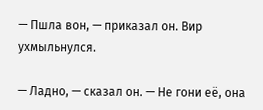— Пшла вон, — приказал он. Вир ухмыльнулся.

— Ладно, — сказал он. — Не гони её, она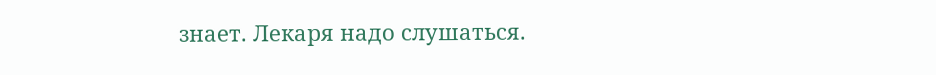знает. Лекаря надо слушаться.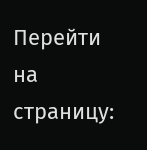Перейти на страницу: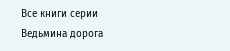Все книги серии Ведьмина дорога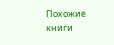Похожие книги